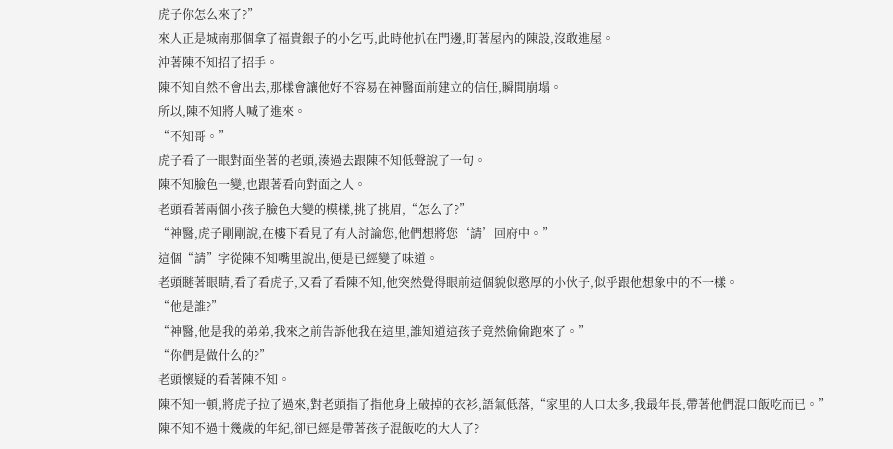虎子你怎么來了?”
來人正是城南那個拿了福貴銀子的小乞丐,此時他扒在門邊,盯著屋內的陳設,沒敢進屋。
沖著陳不知招了招手。
陳不知自然不會出去,那樣會讓他好不容易在神醫面前建立的信任,瞬間崩塌。
所以,陳不知將人喊了進來。
“不知哥。”
虎子看了一眼對面坐著的老頭,湊過去跟陳不知低聲說了一句。
陳不知臉色一變,也跟著看向對面之人。
老頭看著兩個小孩子臉色大變的模樣,挑了挑眉,“怎么了?”
“神醫,虎子剛剛說,在樓下看見了有人討論您,他們想將您‘請’回府中。”
這個“請”字從陳不知嘴里說出,便是已經變了味道。
老頭瞇著眼睛,看了看虎子,又看了看陳不知,他突然覺得眼前這個貌似憨厚的小伙子,似乎跟他想象中的不一樣。
“他是誰?”
“神醫,他是我的弟弟,我來之前告訴他我在這里,誰知道這孩子竟然偷偷跑來了。”
“你們是做什么的?”
老頭懷疑的看著陳不知。
陳不知一頓,將虎子拉了過來,對老頭指了指他身上破掉的衣衫,語氣低落,“家里的人口太多,我最年長,帶著他們混口飯吃而已。”
陳不知不過十幾歲的年紀,卻已經是帶著孩子混飯吃的大人了?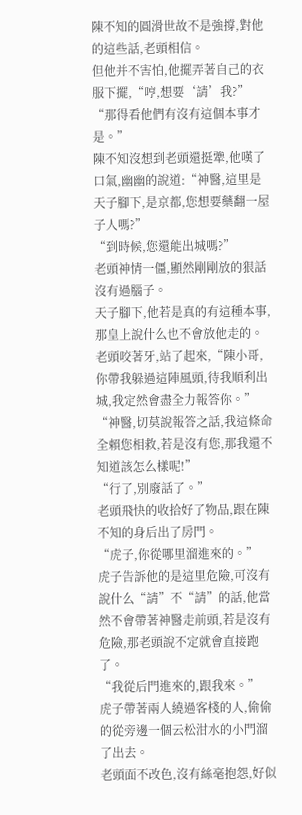陳不知的圓滑世故不是強撐,對他的這些話,老頭相信。
但他并不害怕,他擺弄著自己的衣服下擺,“哼,想要‘請’我?”
“那得看他們有沒有這個本事才是。”
陳不知沒想到老頭還挺犟,他嘆了口氣,幽幽的說道:“神醫,這里是天子腳下,是京都,您想要藥翻一屋子人嗎?”
“到時候,您還能出城嗎?”
老頭神情一僵,顯然剛剛放的狠話沒有過腦子。
天子腳下,他若是真的有這種本事,那皇上說什么也不會放他走的。
老頭咬著牙,站了起來,“陳小哥,你帶我躲過這陣風頭,待我順利出城,我定然會盡全力報答你。”
“神醫,切莫說報答之話,我這條命全賴您相救,若是沒有您,那我還不知道該怎么樣呢!”
“行了,別廢話了。”
老頭飛快的收拾好了物品,跟在陳不知的身后出了房門。
“虎子,你從哪里溜進來的。”
虎子告訴他的是這里危險,可沒有說什么“請”不“請”的話,他當然不會帶著神醫走前頭,若是沒有危險,那老頭說不定就會直接跑了。
“我從后門進來的,跟我來。”
虎子帶著兩人繞過客棧的人,偷偷的從旁邊一個云松泔水的小門溜了出去。
老頭面不改色,沒有絲毫抱怨,好似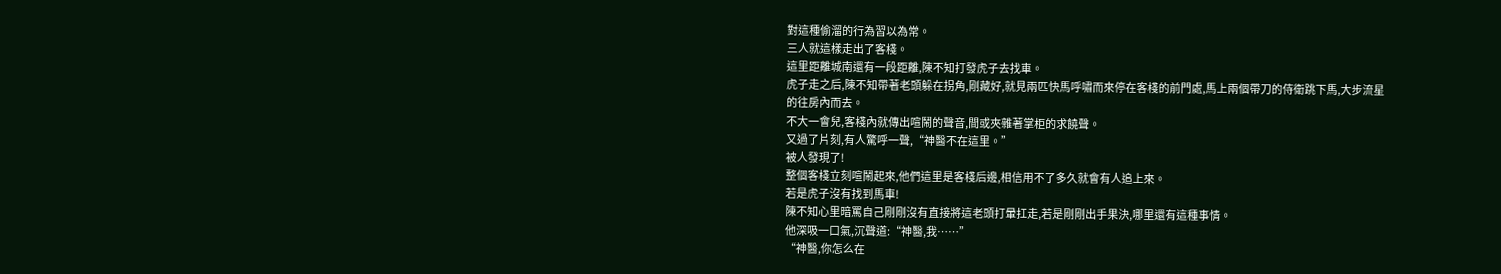對這種偷溜的行為習以為常。
三人就這樣走出了客棧。
這里距離城南還有一段距離,陳不知打發虎子去找車。
虎子走之后,陳不知帶著老頭躲在拐角,剛藏好,就見兩匹快馬呼嘯而來停在客棧的前門處,馬上兩個帶刀的侍衛跳下馬,大步流星的往房內而去。
不大一會兒,客棧內就傳出喧鬧的聲音,間或夾雜著掌柜的求饒聲。
又過了片刻,有人驚呼一聲,“神醫不在這里。”
被人發現了!
整個客棧立刻喧鬧起來,他們這里是客棧后邊,相信用不了多久就會有人追上來。
若是虎子沒有找到馬車!
陳不知心里暗罵自己剛剛沒有直接將這老頭打暈扛走,若是剛剛出手果決,哪里還有這種事情。
他深吸一口氣,沉聲道:“神醫,我……”
“神醫,你怎么在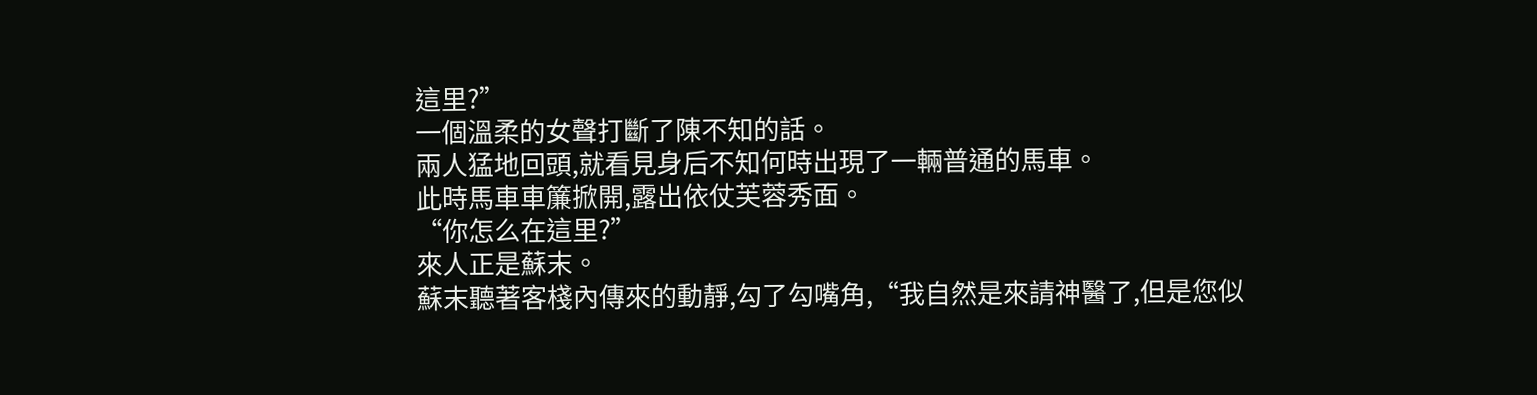這里?”
一個溫柔的女聲打斷了陳不知的話。
兩人猛地回頭,就看見身后不知何時出現了一輛普通的馬車。
此時馬車車簾掀開,露出依仗芙蓉秀面。
“你怎么在這里?”
來人正是蘇末。
蘇末聽著客棧內傳來的動靜,勾了勾嘴角,“我自然是來請神醫了,但是您似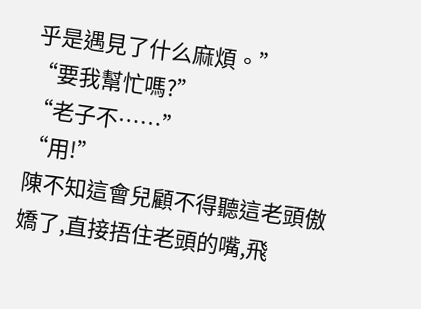乎是遇見了什么麻煩。”
“要我幫忙嗎?”
“老子不……”
“用!”
陳不知這會兒顧不得聽這老頭傲嬌了,直接捂住老頭的嘴,飛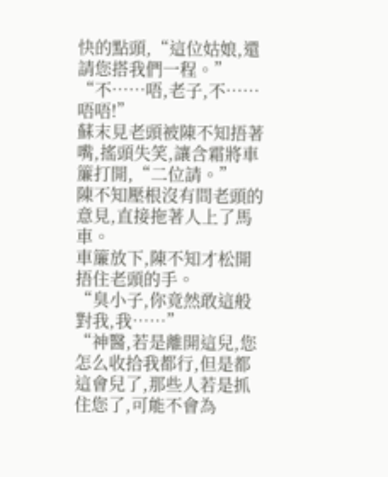快的點頭,“這位姑娘,還請您搭我們一程。”
“不……唔,老子,不……唔唔!”
蘇末見老頭被陳不知捂著嘴,搖頭失笑,讓含霜將車簾打開,“二位請。”
陳不知壓根沒有問老頭的意見,直接拖著人上了馬車。
車簾放下,陳不知才松開捂住老頭的手。
“臭小子,你竟然敢這般對我,我……”
“神醫,若是離開這兒,您怎么收拾我都行,但是都這會兒了,那些人若是抓住您了,可能不會為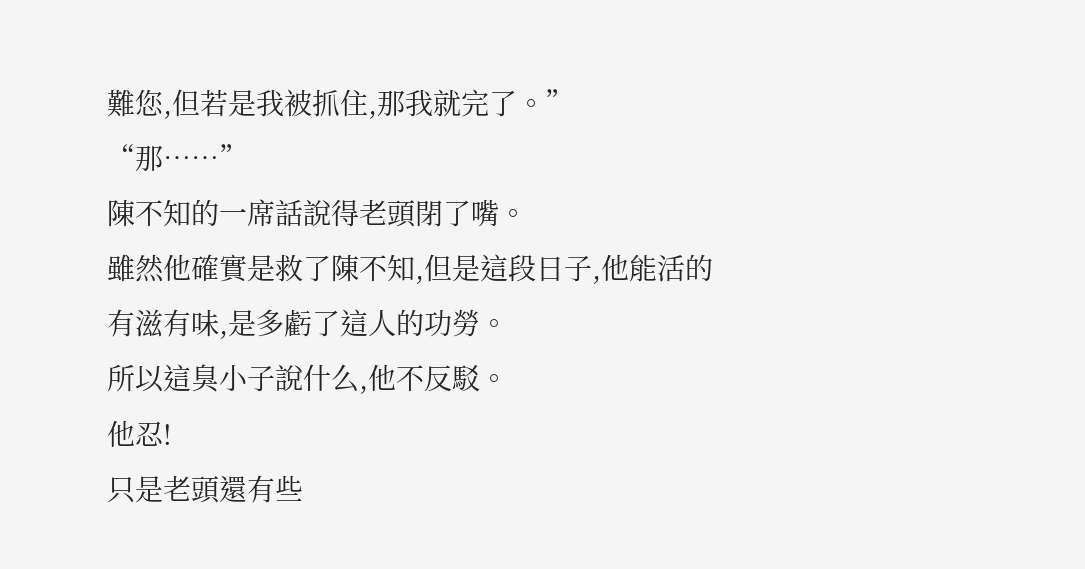難您,但若是我被抓住,那我就完了。”
“那……”
陳不知的一席話說得老頭閉了嘴。
雖然他確實是救了陳不知,但是這段日子,他能活的有滋有味,是多虧了這人的功勞。
所以這臭小子說什么,他不反駁。
他忍!
只是老頭還有些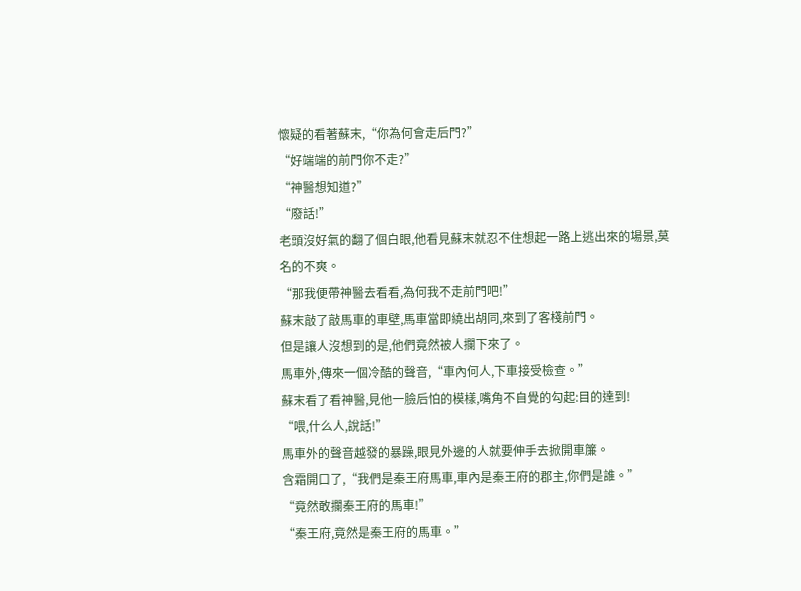懷疑的看著蘇末,“你為何會走后門?”
“好端端的前門你不走?”
“神醫想知道?”
“廢話!”
老頭沒好氣的翻了個白眼,他看見蘇末就忍不住想起一路上逃出來的場景,莫名的不爽。
“那我便帶神醫去看看,為何我不走前門吧!”
蘇末敲了敲馬車的車壁,馬車當即繞出胡同,來到了客棧前門。
但是讓人沒想到的是,他們竟然被人攔下來了。
馬車外,傳來一個冷酷的聲音,“車內何人,下車接受檢查。”
蘇末看了看神醫,見他一臉后怕的模樣,嘴角不自覺的勾起:目的達到!
“喂,什么人,說話!”
馬車外的聲音越發的暴躁,眼見外邊的人就要伸手去掀開車簾。
含霜開口了,“我們是秦王府馬車,車內是秦王府的郡主,你們是誰。”
“竟然敢攔秦王府的馬車!”
“秦王府,竟然是秦王府的馬車。”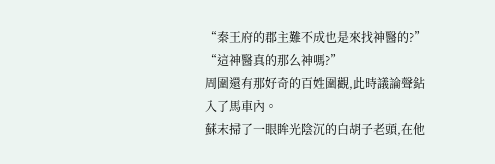“秦王府的郡主難不成也是來找神醫的?”
“這神醫真的那么神嗎?”
周圍還有那好奇的百姓圍觀,此時議論聲鉆入了馬車內。
蘇末掃了一眼眸光陰沉的白胡子老頭,在他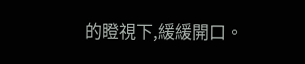的瞪視下,緩緩開口。